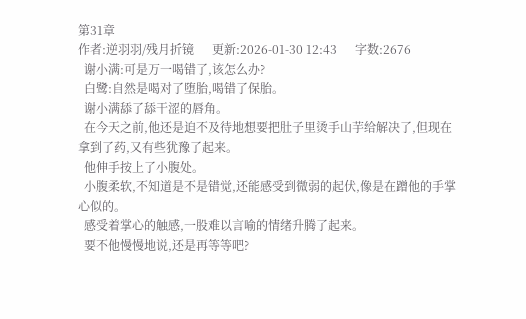第31章
作者:逆羽羽/残月折镜      更新:2026-01-30 12:43      字数:2676
  谢小满:可是万一喝错了,该怎么办?
  白鹭:自然是喝对了堕胎,喝错了保胎。
  谢小满舔了舔干涩的唇角。
  在今天之前,他还是迫不及待地想要把肚子里烫手山芋给解决了,但现在拿到了药,又有些犹豫了起来。
  他伸手按上了小腹处。
  小腹柔软,不知道是不是错觉,还能感受到微弱的起伏,像是在蹭他的手掌心似的。
  感受着掌心的触感,一股难以言喻的情绪升腾了起来。
  要不他慢慢地说,还是再等等吧?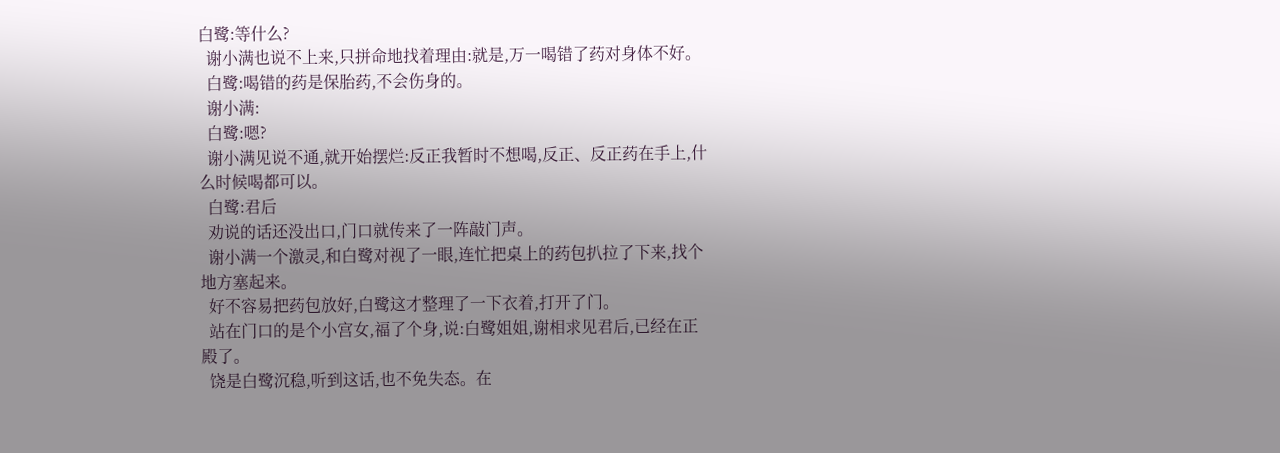白鹭:等什么?
  谢小满也说不上来,只拼命地找着理由:就是,万一喝错了药对身体不好。
  白鹭:喝错的药是保胎药,不会伤身的。
  谢小满:
  白鹭:嗯?
  谢小满见说不通,就开始摆烂:反正我暂时不想喝,反正、反正药在手上,什么时候喝都可以。
  白鹭:君后
  劝说的话还没出口,门口就传来了一阵敲门声。
  谢小满一个激灵,和白鹭对视了一眼,连忙把桌上的药包扒拉了下来,找个地方塞起来。
  好不容易把药包放好,白鹭这才整理了一下衣着,打开了门。
  站在门口的是个小宫女,福了个身,说:白鹭姐姐,谢相求见君后,已经在正殿了。
  饶是白鹭沉稳,听到这话,也不免失态。在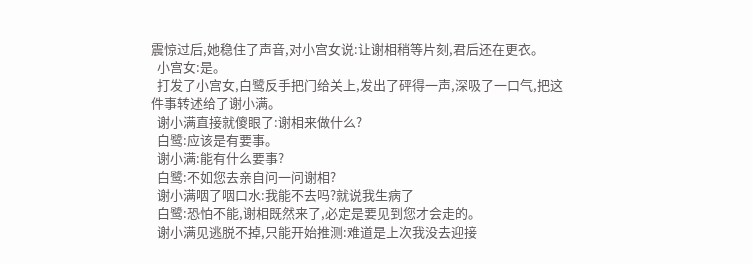震惊过后,她稳住了声音,对小宫女说:让谢相稍等片刻,君后还在更衣。
  小宫女:是。
  打发了小宫女,白鹭反手把门给关上,发出了砰得一声,深吸了一口气,把这件事转述给了谢小满。
  谢小满直接就傻眼了:谢相来做什么?
  白鹭:应该是有要事。
  谢小满:能有什么要事?
  白鹭:不如您去亲自问一问谢相?
  谢小满咽了咽口水:我能不去吗?就说我生病了
  白鹭:恐怕不能,谢相既然来了,必定是要见到您才会走的。
  谢小满见逃脱不掉,只能开始推测:难道是上次我没去迎接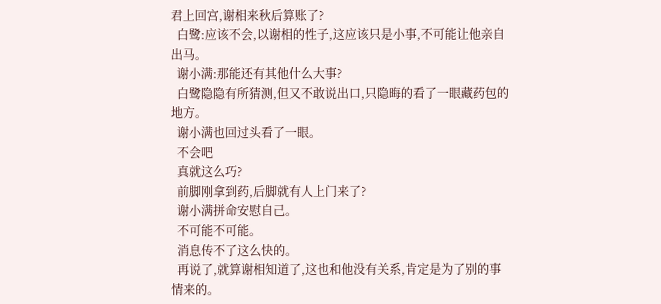君上回宫,谢相来秋后算账了?
  白鹭:应该不会,以谢相的性子,这应该只是小事,不可能让他亲自出马。
  谢小满:那能还有其他什么大事?
  白鹭隐隐有所猜测,但又不敢说出口,只隐晦的看了一眼藏药包的地方。
  谢小满也回过头看了一眼。
  不会吧
  真就这么巧?
  前脚刚拿到药,后脚就有人上门来了?
  谢小满拼命安慰自己。
  不可能不可能。
  消息传不了这么快的。
  再说了,就算谢相知道了,这也和他没有关系,肯定是为了别的事情来的。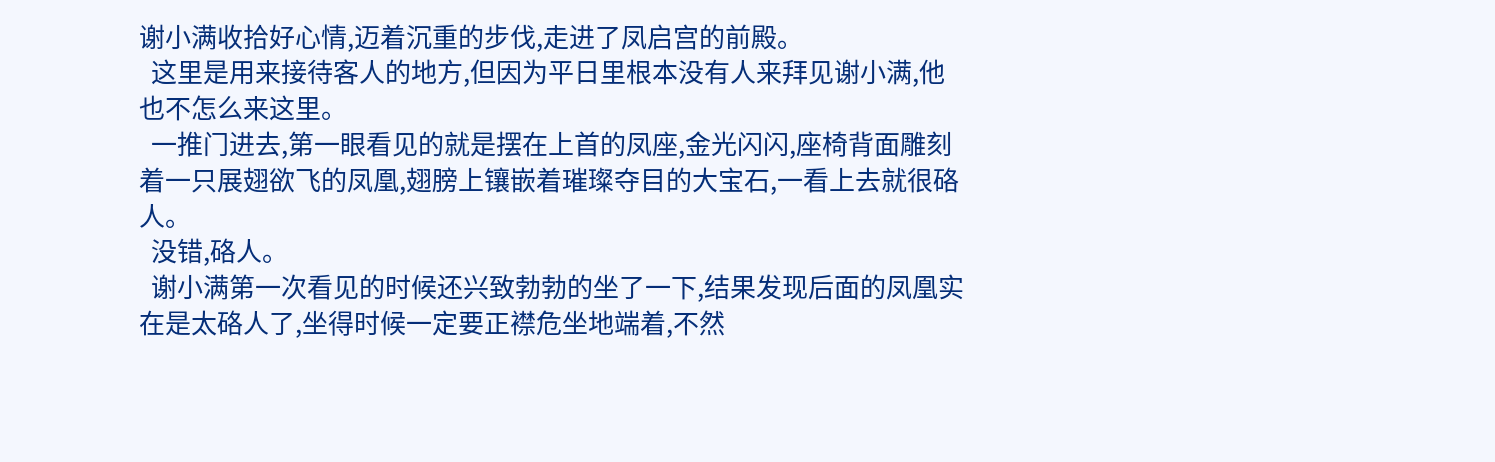谢小满收拾好心情,迈着沉重的步伐,走进了凤启宫的前殿。
  这里是用来接待客人的地方,但因为平日里根本没有人来拜见谢小满,他也不怎么来这里。
  一推门进去,第一眼看见的就是摆在上首的凤座,金光闪闪,座椅背面雕刻着一只展翅欲飞的凤凰,翅膀上镶嵌着璀璨夺目的大宝石,一看上去就很硌人。
  没错,硌人。
  谢小满第一次看见的时候还兴致勃勃的坐了一下,结果发现后面的凤凰实在是太硌人了,坐得时候一定要正襟危坐地端着,不然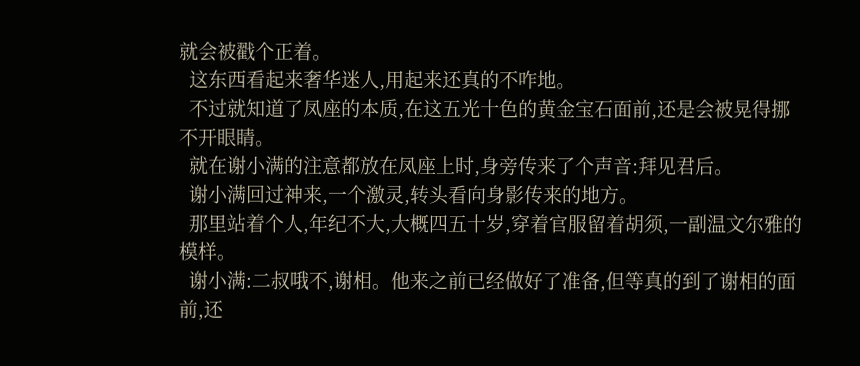就会被戳个正着。
  这东西看起来奢华迷人,用起来还真的不咋地。
  不过就知道了凤座的本质,在这五光十色的黄金宝石面前,还是会被晃得挪不开眼睛。
  就在谢小满的注意都放在凤座上时,身旁传来了个声音:拜见君后。
  谢小满回过神来,一个激灵,转头看向身影传来的地方。
  那里站着个人,年纪不大,大概四五十岁,穿着官服留着胡须,一副温文尔雅的模样。
  谢小满:二叔哦不,谢相。他来之前已经做好了准备,但等真的到了谢相的面前,还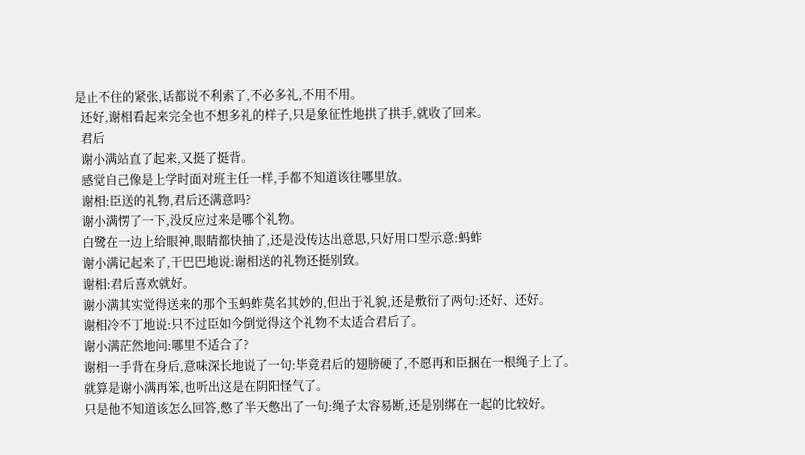是止不住的紧张,话都说不利索了,不必多礼,不用不用。
  还好,谢相看起来完全也不想多礼的样子,只是象征性地拱了拱手,就收了回来。
  君后
  谢小满站直了起来,又挺了挺背。
  感觉自己像是上学时面对班主任一样,手都不知道该往哪里放。
  谢相:臣送的礼物,君后还满意吗?
  谢小满愣了一下,没反应过来是哪个礼物。
  白鹭在一边上给眼神,眼睛都快抽了,还是没传达出意思,只好用口型示意:蚂蚱
  谢小满记起来了,干巴巴地说:谢相送的礼物还挺别致。
  谢相:君后喜欢就好。
  谢小满其实觉得送来的那个玉蚂蚱莫名其妙的,但出于礼貌,还是敷衍了两句:还好、还好。
  谢相冷不丁地说:只不过臣如今倒觉得这个礼物不太适合君后了。
  谢小满茫然地问:哪里不适合了?
  谢相一手背在身后,意味深长地说了一句:毕竟君后的翅膀硬了,不愿再和臣捆在一根绳子上了。
  就算是谢小满再笨,也听出这是在阴阳怪气了。
  只是他不知道该怎么回答,憋了半天憋出了一句:绳子太容易断,还是别绑在一起的比较好。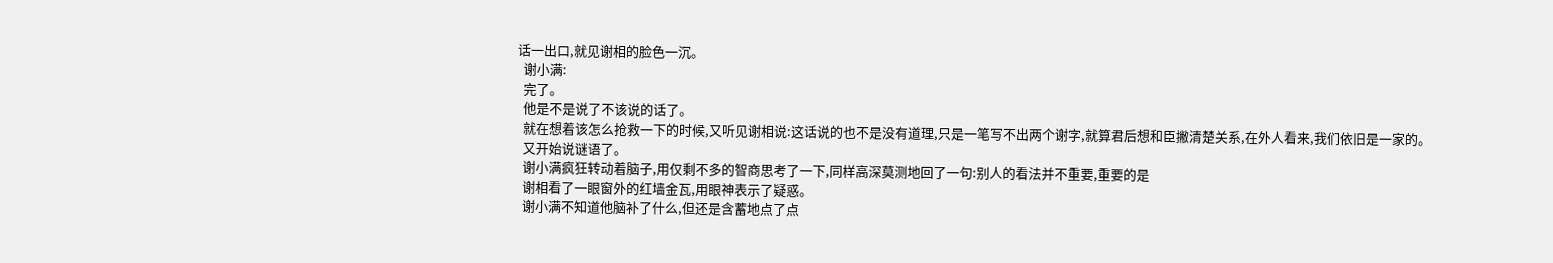话一出口,就见谢相的脸色一沉。
  谢小满:
  完了。
  他是不是说了不该说的话了。
  就在想着该怎么抢救一下的时候,又听见谢相说:这话说的也不是没有道理,只是一笔写不出两个谢字,就算君后想和臣撇清楚关系,在外人看来,我们依旧是一家的。
  又开始说谜语了。
  谢小满疯狂转动着脑子,用仅剩不多的智商思考了一下,同样高深莫测地回了一句:别人的看法并不重要,重要的是
  谢相看了一眼窗外的红墙金瓦,用眼神表示了疑惑。
  谢小满不知道他脑补了什么,但还是含蓄地点了点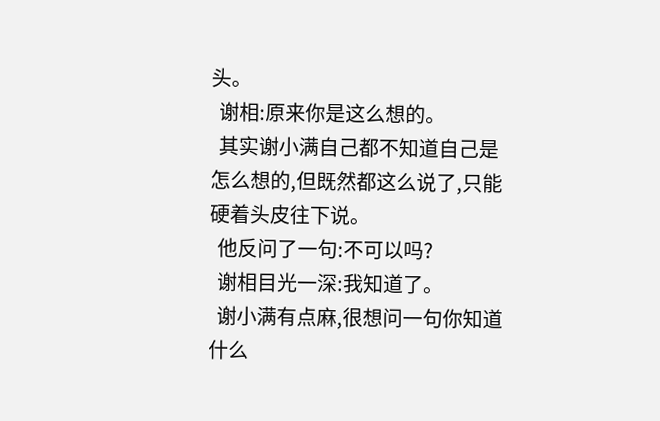头。
  谢相:原来你是这么想的。
  其实谢小满自己都不知道自己是怎么想的,但既然都这么说了,只能硬着头皮往下说。
  他反问了一句:不可以吗?
  谢相目光一深:我知道了。
  谢小满有点麻,很想问一句你知道什么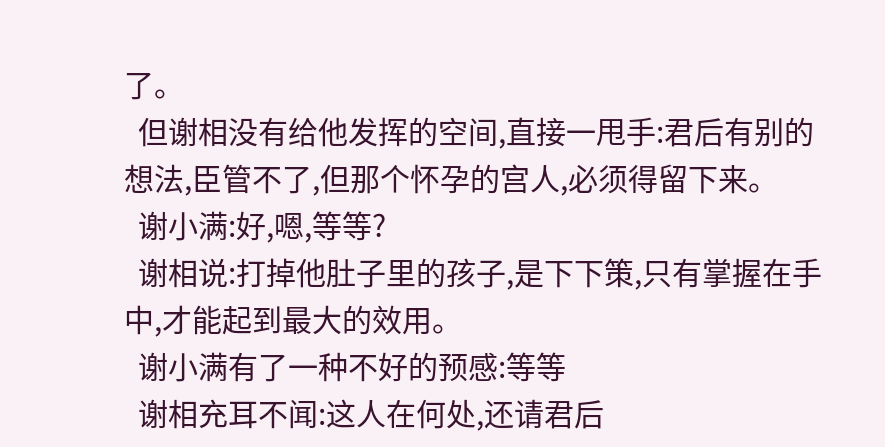了。
  但谢相没有给他发挥的空间,直接一甩手:君后有别的想法,臣管不了,但那个怀孕的宫人,必须得留下来。
  谢小满:好,嗯,等等?
  谢相说:打掉他肚子里的孩子,是下下策,只有掌握在手中,才能起到最大的效用。
  谢小满有了一种不好的预感:等等
  谢相充耳不闻:这人在何处,还请君后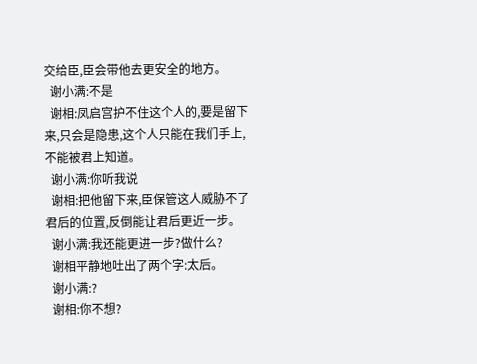交给臣,臣会带他去更安全的地方。
  谢小满:不是
  谢相:凤启宫护不住这个人的,要是留下来,只会是隐患,这个人只能在我们手上,不能被君上知道。
  谢小满:你听我说
  谢相:把他留下来,臣保管这人威胁不了君后的位置,反倒能让君后更近一步。
  谢小满:我还能更进一步?做什么?
  谢相平静地吐出了两个字:太后。
  谢小满:?
  谢相:你不想?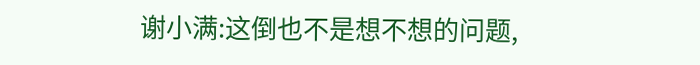谢小满:这倒也不是想不想的问题,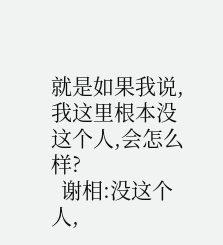就是如果我说,我这里根本没这个人,会怎么样?
  谢相:没这个人,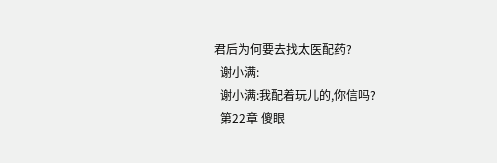君后为何要去找太医配药?
  谢小满:
  谢小满:我配着玩儿的,你信吗?
  第22章 傻眼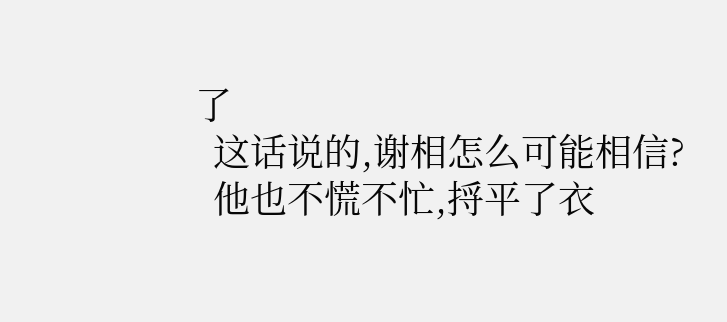了
  这话说的,谢相怎么可能相信?
  他也不慌不忙,捋平了衣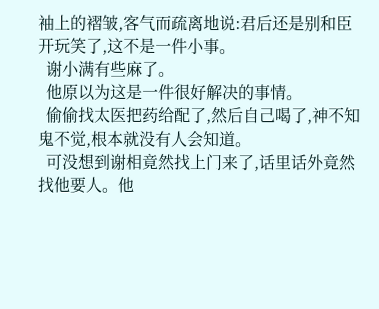袖上的褶皱,客气而疏离地说:君后还是别和臣开玩笑了,这不是一件小事。
  谢小满有些麻了。
  他原以为这是一件很好解决的事情。
  偷偷找太医把药给配了,然后自己喝了,神不知鬼不觉,根本就没有人会知道。
  可没想到谢相竟然找上门来了,话里话外竟然找他要人。他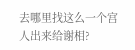去哪里找这么一个宫人出来给谢相?